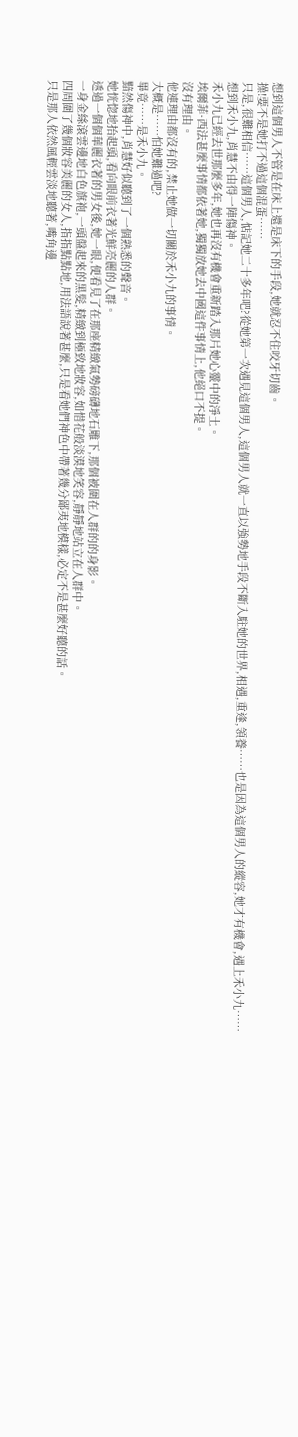想到這個男人不管是在床上還是床下的手段,她就忍不住咬牙切齒。
操!要不是她打不過這個混蛋……
只是,很難相信……這個男人,惦記她二十多年吧?從她第一次遇見這個男人,這個男人就一直以強勢地手段不斷入駐她的世界,相遇,重逢,領養……也是因為這個男人的縱容,她才有機會,遇上禾小九……
想到禾小九,肖慧不由得一陣傷神。
禾小九已經去世那麼多年,她也再沒有機會重新踏入那片她心靈中的淨土。
埃爾菲·西法甚麼事情都依著她,獨獨放她去中國這件事情上,他絕口不提。
沒有理由。
他連理由都沒有的,禁止她做一切關於禾小九的事情。
大概是……怕她難過吧?
畢竟……是禾小九。
黯然傷神中,肖慧好似聽到了一個熟悉的聲音。
她恍惚地抬起頭,看向眼前衣著光鮮亮麗的人群。
透過一個個華麗衣著的男女後,她一眼,便看見了在那座精緻氣勢磅礴地石雕下,那個被圍在人群的的身影。
一身金絲滾雲邊地白色旗袍,一頭盤起來的黑髮,精緻到極致地妝容,如惜花般淡漠地笑容,靜靜地站立在人群中。
四周圍了幾個妝容美麗的女人,指指點點地,用法語說著甚麼,只是看她們神色中帶著幾分鄙夷地模樣,必定不是甚麼好聽的話。
只是那人依然風輕雲淡地聽著,嘴角邊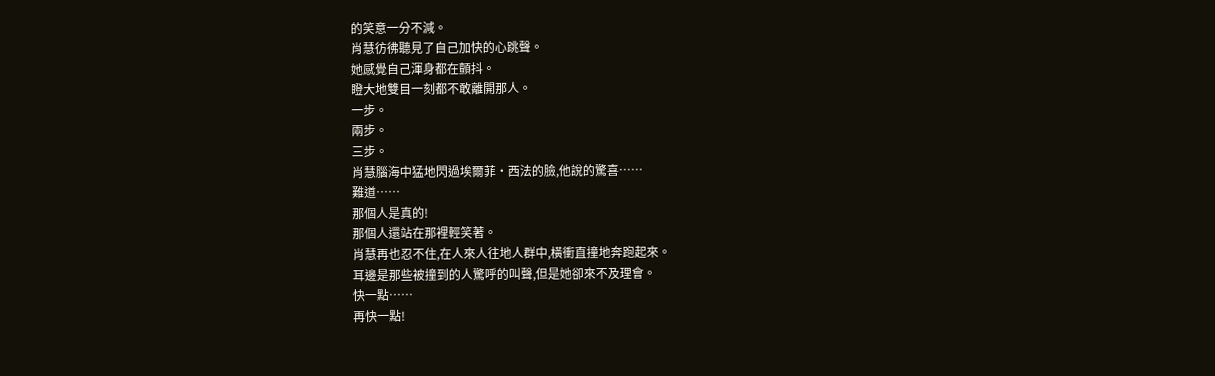的笑意一分不減。
肖慧彷彿聽見了自己加快的心跳聲。
她感覺自己渾身都在顫抖。
瞪大地雙目一刻都不敢離開那人。
一步。
兩步。
三步。
肖慧腦海中猛地閃過埃爾菲·西法的臉,他說的驚喜……
難道……
那個人是真的!
那個人還站在那裡輕笑著。
肖慧再也忍不住,在人來人往地人群中,橫衝直撞地奔跑起來。
耳邊是那些被撞到的人驚呼的叫聲,但是她卻來不及理會。
快一點……
再快一點!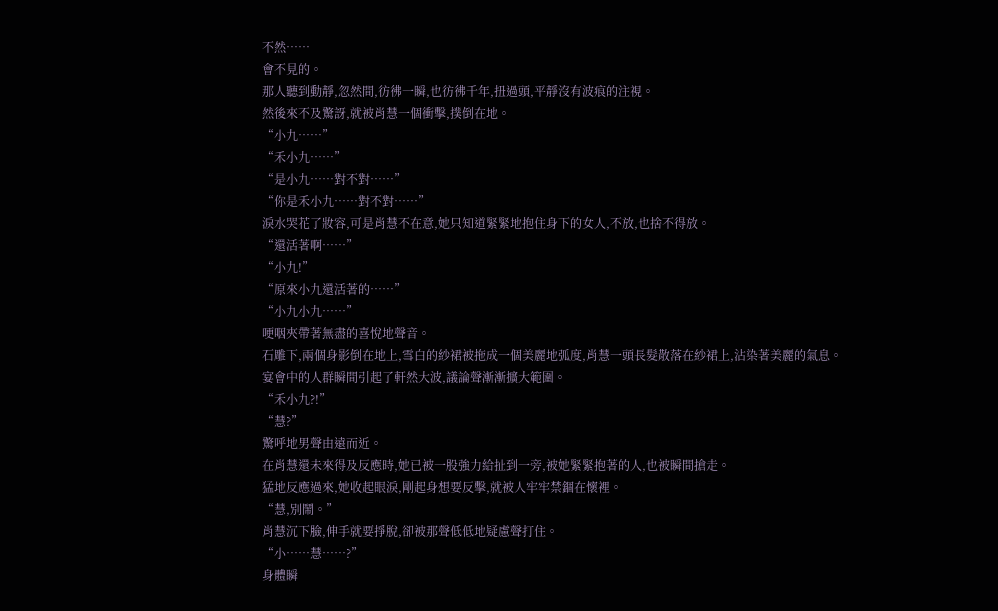不然……
會不見的。
那人聽到動靜,忽然間,彷彿一瞬,也彷彿千年,扭過頭,平靜沒有波痕的注視。
然後來不及驚訝,就被肖慧一個衝擊,撲倒在地。
“小九……”
“禾小九……”
“是小九……對不對……”
“你是禾小九……對不對……”
淚水哭花了妝容,可是肖慧不在意,她只知道緊緊地抱住身下的女人,不放,也捨不得放。
“還活著啊……”
“小九!”
“原來小九還活著的……”
“小九小九……”
哽咽夾帶著無盡的喜悅地聲音。
石雕下,兩個身影倒在地上,雪白的紗裙被拖成一個美麗地弧度,肖慧一頭長髮散落在紗裙上,沾染著美麗的氣息。
宴會中的人群瞬間引起了軒然大波,議論聲漸漸擴大範圍。
“禾小九?!”
“慧?”
驚呼地男聲由遠而近。
在肖慧還未來得及反應時,她已被一股強力給扯到一旁,被她緊緊抱著的人,也被瞬間搶走。
猛地反應過來,她收起眼淚,剛起身想要反擊,就被人牢牢禁錮在懷裡。
“慧,別鬧。”
肖慧沉下臉,伸手就要掙脫,卻被那聲低低地疑慮聲打住。
“小……慧……?”
身體瞬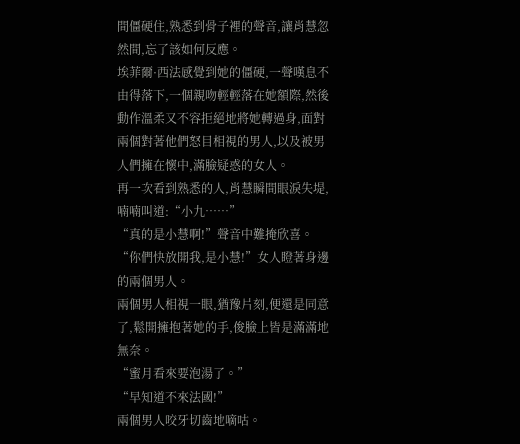間僵硬住,熟悉到骨子裡的聲音,讓肖慧忽然間,忘了該如何反應。
埃菲爾·西法感覺到她的僵硬,一聲嘆息不由得落下,一個親吻輕輕落在她額際,然後動作溫柔又不容拒絕地將她轉過身,面對兩個對著他們怒目相視的男人,以及被男人們擁在懷中,滿臉疑惑的女人。
再一次看到熟悉的人,肖慧瞬間眼淚失堤,喃喃叫道:“小九……”
“真的是小慧啊!”聲音中難掩欣喜。
“你們快放開我,是小慧!”女人瞪著身邊的兩個男人。
兩個男人相視一眼,猶豫片刻,便還是同意了,鬆開擁抱著她的手,俊臉上皆是滿滿地無奈。
“蜜月看來要泡湯了。”
“早知道不來法國!”
兩個男人咬牙切齒地嘀咕。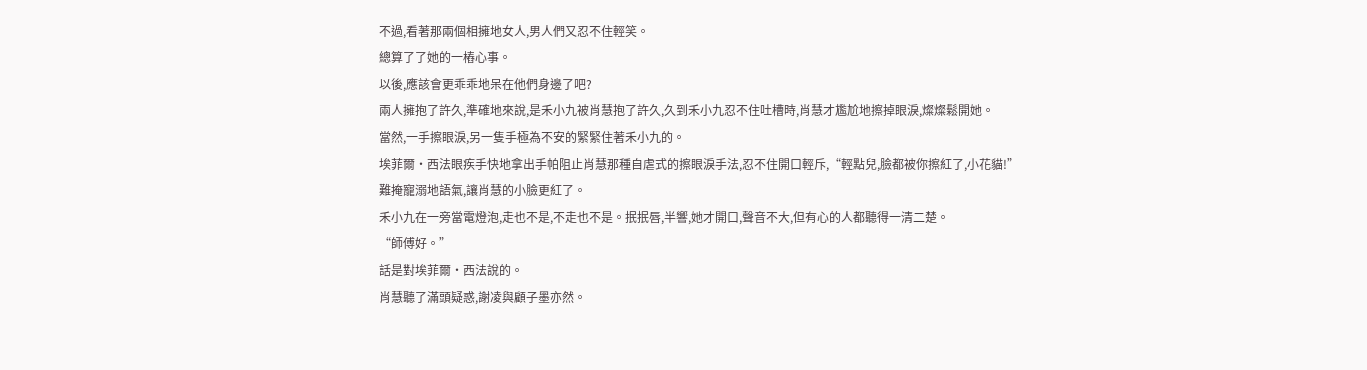不過,看著那兩個相擁地女人,男人們又忍不住輕笑。
總算了了她的一樁心事。
以後,應該會更乖乖地呆在他們身邊了吧?
兩人擁抱了許久,準確地來說,是禾小九被肖慧抱了許久,久到禾小九忍不住吐槽時,肖慧才尷尬地擦掉眼淚,燦燦鬆開她。
當然,一手擦眼淚,另一隻手極為不安的緊緊住著禾小九的。
埃菲爾·西法眼疾手快地拿出手帕阻止肖慧那種自虐式的擦眼淚手法,忍不住開口輕斥,“輕點兒,臉都被你擦紅了,小花貓!”
難掩寵溺地語氣,讓肖慧的小臉更紅了。
禾小九在一旁當電燈泡,走也不是,不走也不是。抿抿唇,半響,她才開口,聲音不大,但有心的人都聽得一清二楚。
“師傅好。”
話是對埃菲爾·西法說的。
肖慧聽了滿頭疑惑,謝凌與顧子墨亦然。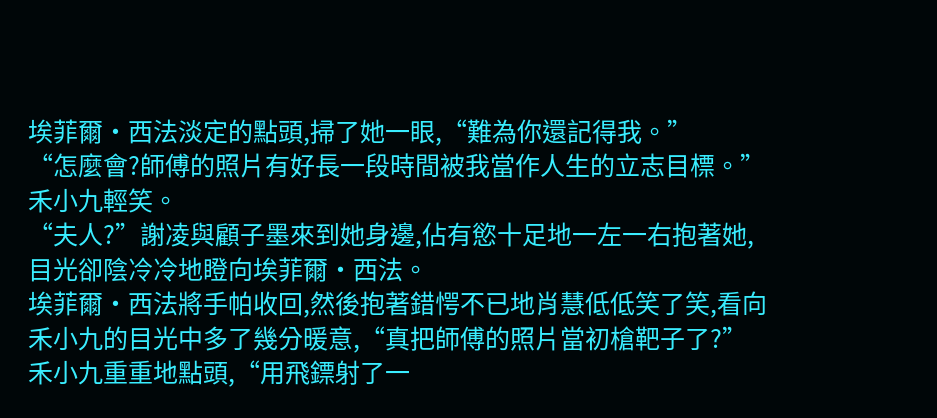埃菲爾·西法淡定的點頭,掃了她一眼,“難為你還記得我。”
“怎麼會?師傅的照片有好長一段時間被我當作人生的立志目標。”禾小九輕笑。
“夫人?”謝凌與顧子墨來到她身邊,佔有慾十足地一左一右抱著她,目光卻陰冷冷地瞪向埃菲爾·西法。
埃菲爾·西法將手帕收回,然後抱著錯愕不已地肖慧低低笑了笑,看向禾小九的目光中多了幾分暖意,“真把師傅的照片當初槍靶子了?”
禾小九重重地點頭,“用飛鏢射了一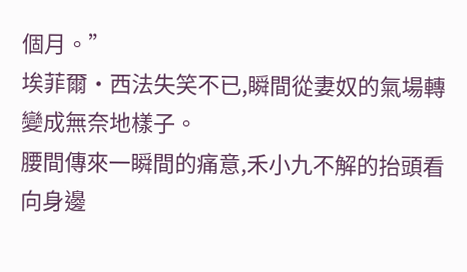個月。”
埃菲爾·西法失笑不已,瞬間從妻奴的氣場轉變成無奈地樣子。
腰間傳來一瞬間的痛意,禾小九不解的抬頭看向身邊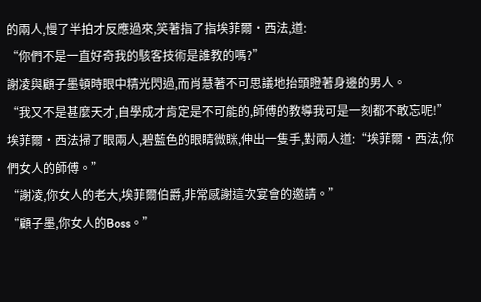的兩人,慢了半拍才反應過來,笑著指了指埃菲爾·西法,道:
“你們不是一直好奇我的駭客技術是誰教的嗎?”
謝凌與顧子墨頓時眼中精光閃過,而肖慧著不可思議地抬頭瞪著身邊的男人。
“我又不是甚麼天才,自學成才肯定是不可能的,師傅的教導我可是一刻都不敢忘呢!”
埃菲爾·西法掃了眼兩人,碧藍色的眼睛微眯,伸出一隻手,對兩人道:“埃菲爾·西法,你們女人的師傅。”
“謝凌,你女人的老大,埃菲爾伯爵,非常感謝這次宴會的邀請。”
“顧子墨,你女人的Boss。”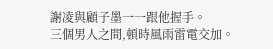謝凌與顧子墨一一跟他握手。
三個男人之間,頓時風雨雷電交加。